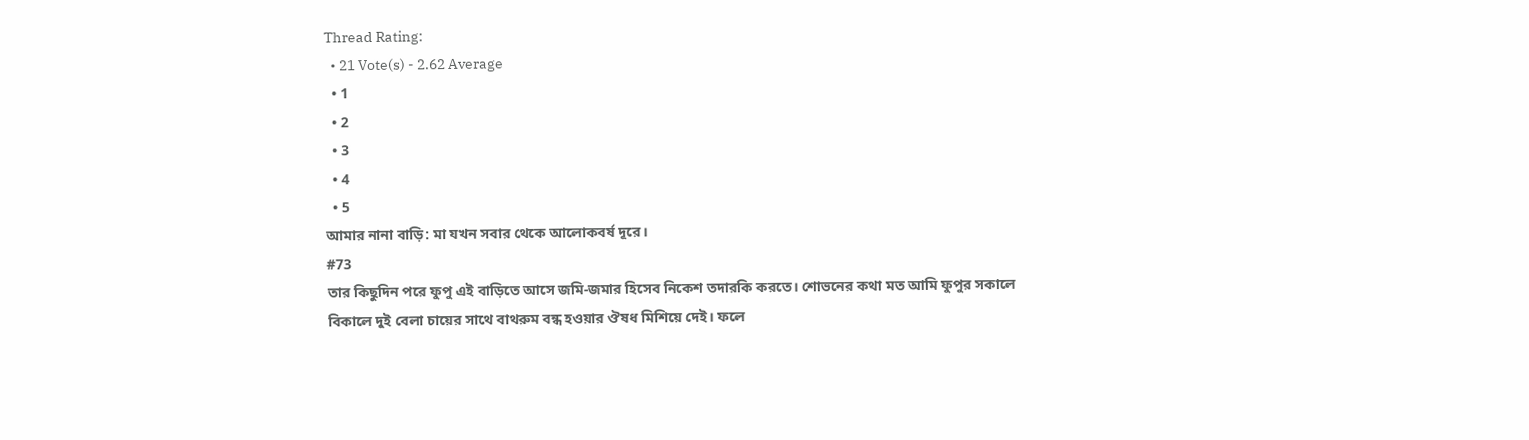Thread Rating:
  • 21 Vote(s) - 2.62 Average
  • 1
  • 2
  • 3
  • 4
  • 5
আমার নানা বাড়ি: মা যখন সবার থেকে আলোকবর্ষ দূরে।
#73
তার কিছুদিন পরে ফুপু এই বাড়িতে আসে জমি-জমার হিসেব নিকেশ তদারকি করতে। শোভনের কথা মত আমি ফুপুর সকালে বিকালে দুই বেলা চায়ের সাথে বাথরুম বন্ধ হওয়ার ঔষধ মিশিয়ে দেই। ফলে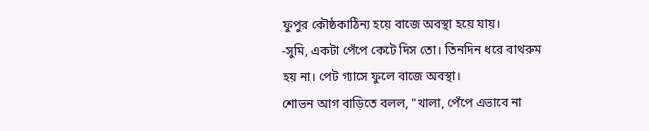ফুপুর কৌষ্ঠকাঠিন্য হয়ে বাজে অবস্থা হয়ে যায়।
-সুমি, একটা পেঁপে কেটে দিস তো। তিনদিন ধরে বাথরুম হয় না। পেট গ্যাসে ফুলে বাজে অবস্থা।
শোভন আগ বাড়িতে বলল, "খালা, পেঁপে এভাবে না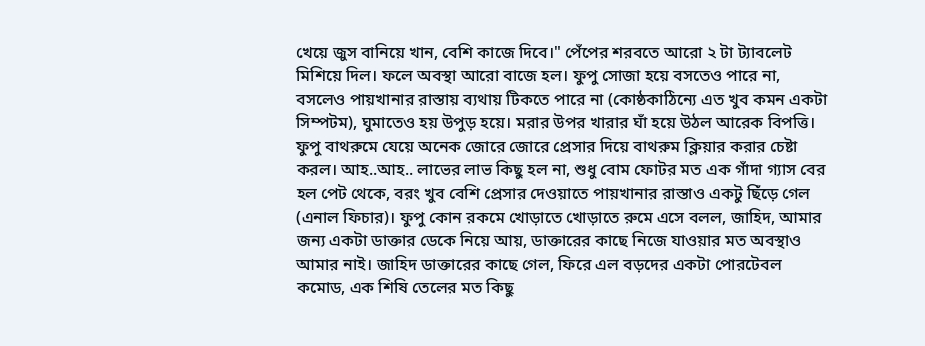খেয়ে জুস বানিয়ে খান, বেশি কাজে দিবে।" পেঁপের শরবতে আরো ২ টা ট্যাবলেট মিশিয়ে দিল। ফলে অবস্থা আরো বাজে হল। ফুপু সোজা হয়ে বসতেও পারে না, বসলেও পায়খানার রাস্তায় ব্যথায় টিকতে পারে না (কোষ্ঠকাঠিন্যে এত খুব কমন একটা সিম্পটম), ঘুমাতেও হয় উপুড় হয়ে। মরার উপর খারার ঘাঁ হয়ে উঠল আরেক বিপত্তি। ফুপু বাথরুমে যেয়ে অনেক জোরে জোরে প্রেসার দিয়ে বাথরুম ক্লিয়ার করার চেষ্টা করল। আহ..আহ.. লাভের লাভ কিছু হল না, শুধু বোম ফোটর মত এক গাঁদা গ্যাস বের হল পেট থেকে, বরং খুব বেশি প্রেসার দেওয়াতে পায়খানার রাস্তাও একটু ছিঁড়ে গেল (এনাল ফিচার)। ফুপু কোন রকমে খোড়াতে খোড়াতে রুমে এসে বলল, জাহিদ, আমার জন্য একটা ডাক্তার ডেকে নিয়ে আয়, ডাক্তারের কাছে নিজে যাওয়ার মত অবস্থাও আমার নাই। জাহিদ ডাক্তারের কাছে গেল, ফিরে এল বড়দের একটা পোরটেবল কমোড, এক শিষি তেলের মত কিছু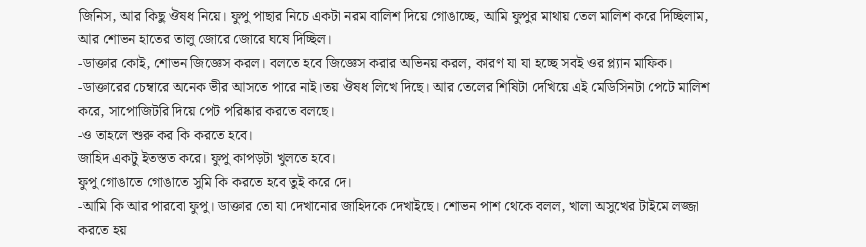জিনিস, আর কিছু ঔষধ নিয়ে। ফুপু পাছার নিচে একটা নরম বালিশ দিয়ে গোঙাচ্ছে, আমি ফুপুর মাথায় তেল মালিশ করে দিচ্ছিলাম, আর শোভন হাতের তালু জোরে জোরে ঘষে দিচ্ছিল।
-ডাক্তার কোই, শোভন জিজ্ঞেস করল। বলতে হবে জিজ্ঞেস করার অভিনয় করল, কারণ যা যা হচ্ছে সবই ওর প্ল্যান মাফিক।
-ডাক্তারের চেম্বারে অনেক ভীর আসতে পারে নাই।তয় ঔষধ লিখে দিছে। আর তেলের শিষিটা দেখিয়ে এই মেডিসিনটা পেটে মালিশ করে, সাপোজিটরি দিয়ে পেট পরিষ্কার করতে বলছে।
-ও তাহলে শুরু কর কি করতে হবে।
জাহিদ একটু ইতস্তত করে। ফুপু কাপড়টা খুলতে হবে।
ফুপু গোঙাতে গোঙাতে সুমি কি করতে হবে তুই করে দে।
-আমি কি আর পারবো ফুপু। ডাক্তার তো যা দেখানোর জাহিদকে দেখাইছে। শোভন পাশ থেকে বলল, খালা অসুখের টাইমে লজ্জা করতে হয়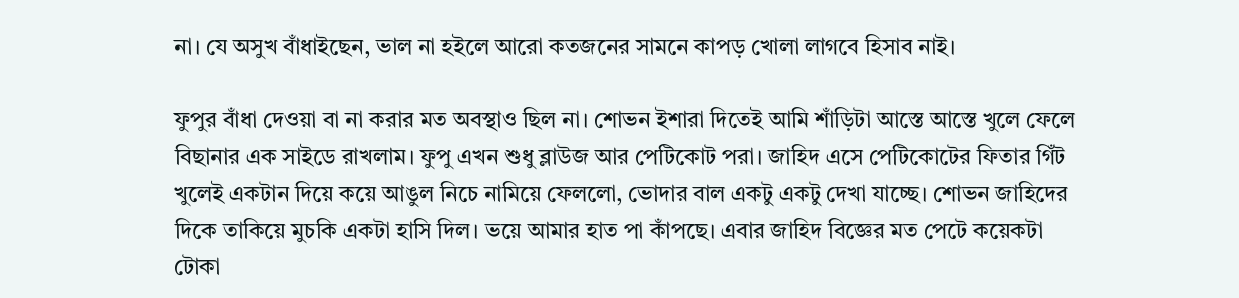না। যে অসুখ বাঁধাইছেন, ভাল না হইলে আরো কতজনের সামনে কাপড় খোলা লাগবে হিসাব নাই।

ফুপুর বাঁধা দেওয়া বা না করার মত অবস্থাও ছিল না। শোভন ইশারা দিতেই আমি শাঁড়িটা আস্তে আস্তে খুলে ফেলে বিছানার এক সাইডে রাখলাম। ফুপু এখন শুধু ব্লাউজ আর পেটিকোট পরা। জাহিদ এসে পেটিকোটের ফিতার গিঁট খুলেই একটান দিয়ে কয়ে আঙুল নিচে নামিয়ে ফেললো, ভোদার বাল একটু একটু দেখা যাচ্ছে। শোভন জাহিদের দিকে তাকিয়ে মুচকি একটা হাসি দিল। ভয়ে আমার হাত পা কাঁপছে। এবার জাহিদ বিজ্ঞের মত পেটে কয়েকটা টোকা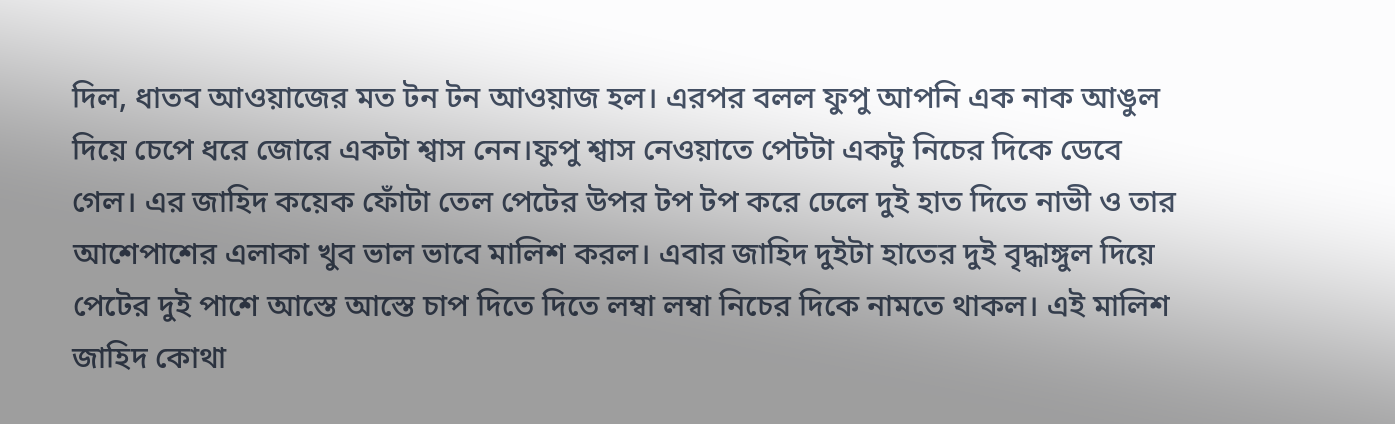দিল, ধাতব আওয়াজের মত টন টন আওয়াজ হল। এরপর বলল ফুপু আপনি এক নাক আঙুল দিয়ে চেপে ধরে জোরে একটা শ্বাস নেন।ফুপু শ্বাস নেওয়াতে পেটটা একটু নিচের দিকে ডেবে গেল। এর জাহিদ কয়েক ফোঁটা তেল পেটের উপর টপ টপ করে ঢেলে দুই হাত দিতে নাভী ও তার আশেপাশের এলাকা খুব ভাল ভাবে মালিশ করল। এবার জাহিদ দুইটা হাতের দুই বৃদ্ধাঙ্গুল দিয়ে পেটের দুই পাশে আস্তে আস্তে চাপ দিতে দিতে লম্বা লম্বা নিচের দিকে নামতে থাকল। এই মালিশ জাহিদ কোথা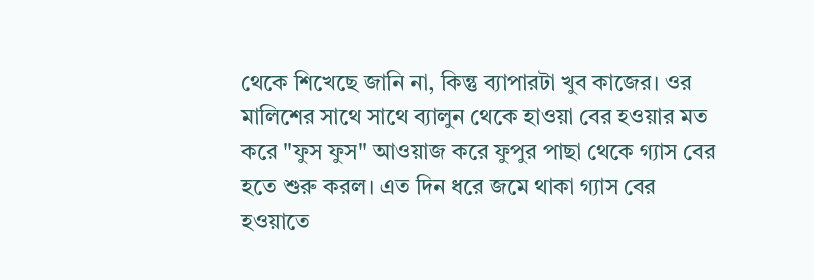থেকে শিখেছে জানি না, কিন্তু ব্যাপারটা খুব কাজের। ওর মালিশের সাথে সাথে ব্যালুন থেকে হাওয়া বের হওয়ার মত করে "ফুস ফুস" আওয়াজ করে ফুপুর পাছা থেকে গ্যাস বের হতে শুরু করল। এত দিন ধরে জমে থাকা গ্যাস বের হওয়াতে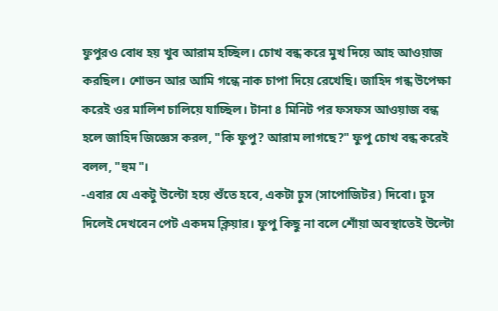ফুপুরও বোধ হয় খুব আরাম হচ্ছিল। চোখ বন্ধ করে মুখ দিয়ে আহ আওয়াজ করছিল। শোভন আর আমি গন্ধে নাক চাপা দিয়ে রেখেছি। জাহিদ গন্ধ উপেক্ষা করেই ওর মালিশ চালিয়ে যাচ্ছিল। টানা ৪ মিনিট পর ফসফস আওয়াজ বন্ধ হলে জাহিদ জিজ্ঞেস করল, "কি ফুপু? আরাম লাগছে?" ফুপু চোখ বন্ধ করেই বলল, "হুম"।
-এবার যে একটু উল্টো হয়ে শুঁতে হবে, একটা ঢুস (সাপোজিটর) দিবো। ঢুস দিলেই দেখবেন পেট একদম ক্লিয়ার। ফুপু কিছু না বলে শোঁয়া অবস্থাতেই উল্টো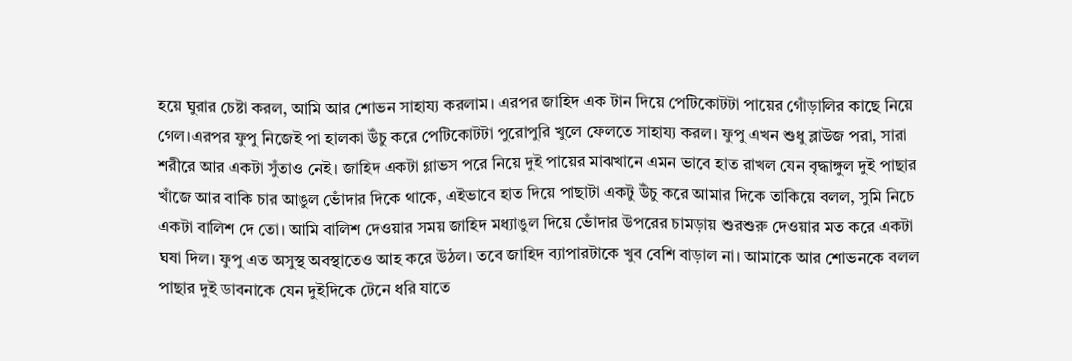হয়ে ঘুরার চেষ্টা করল, আমি আর শোভন সাহায্য করলাম। এরপর জাহিদ এক টান দিয়ে পেটিকোটটা পায়ের গোঁড়ালির কাছে নিয়ে গেল।এরপর ফুপু নিজেই পা হালকা উঁচু করে পেটিকোটটা পুরোপুরি খুলে ফেলতে সাহায্য করল। ফুপু এখন শুধু ব্লাউজ পরা, সারা শরীরে আর একটা সুঁতাও নেই। জাহিদ একটা গ্লাভস পরে নিয়ে দুই পায়ের মাঝখানে এমন ভাবে হাত রাখল যেন বৃদ্ধাঙ্গুল দুই পাছার খাঁজে আর বাকি চার আঙুল ভোঁদার দিকে থাকে, এইভাবে হাত দিয়ে পাছাটা একটু উঁচু করে আমার দিকে তাকিয়ে বলল, সুমি নিচে একটা বালিশ দে তো। আমি বালিশ দেওয়ার সময় জাহিদ মধ্যাঙুল দিয়ে ভোঁদার উপরের চামড়ায় শুরশুরু দেওয়ার মত করে একটা ঘষা দিল। ফুপু এত অসুস্থ অবস্থাতেও আহ করে উঠল। তবে জাহিদ ব্যাপারটাকে খুব বেশি বাড়াল না। আমাকে আর শোভনকে বলল পাছার দুই ডাবনাকে যেন দুইদিকে টেনে ধরি যাতে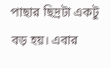পাছার ছিদ্রটা একটু বড় হয়। এবার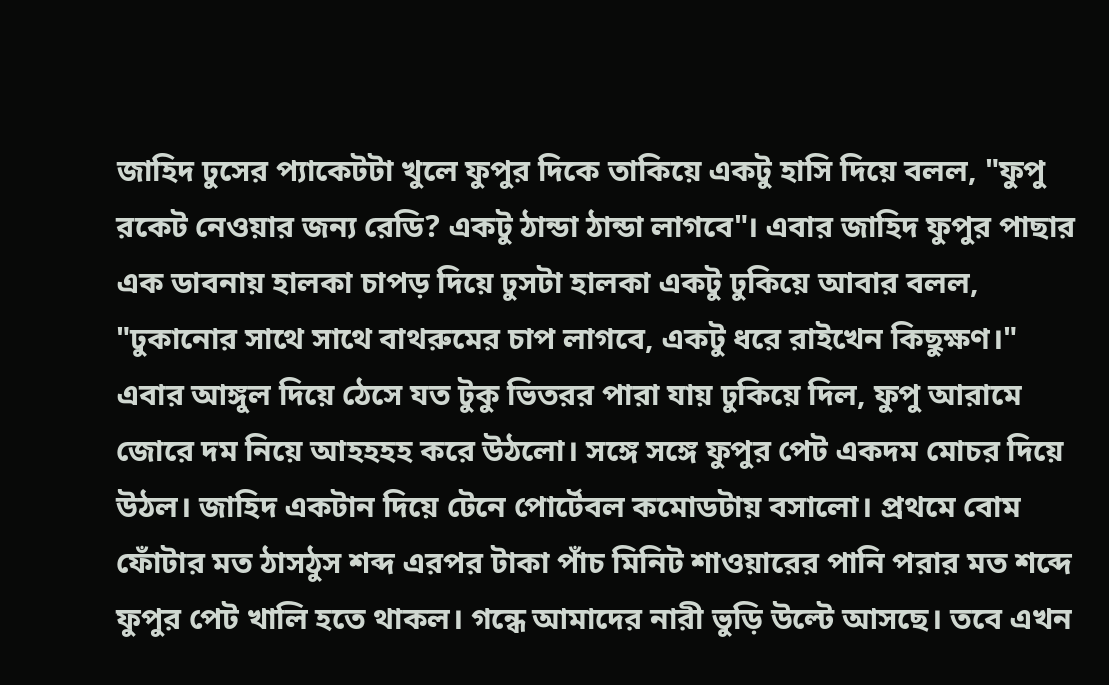জাহিদ ঢুসের প্যাকেটটা খুলে ফুপুর দিকে তাকিয়ে একটু হাসি দিয়ে বলল, "ফুপু রকেট নেওয়ার জন্য রেডি? একটু ঠান্ডা ঠান্ডা লাগবে"। এবার জাহিদ ফুপুর পাছার এক ডাবনায় হালকা চাপড় দিয়ে ঢুসটা হালকা একটু ঢুকিয়ে আবার বলল, "ঢুকানোর সাথে সাথে বাথরুমের চাপ লাগবে, একটু ধরে রাইখেন কিছুক্ষণ।" এবার আঙ্গুল দিয়ে ঠেসে যত টুকু ভিতরর পারা যায় ঢুকিয়ে দিল, ফুপু আরামে জোরে দম নিয়ে আহহহহ করে উঠলো। সঙ্গে সঙ্গে ফুপুর পেট একদম মোচর দিয়ে উঠল। জাহিদ একটান দিয়ে টেনে পোর্টেবল কমোডটায় বসালো। প্রথমে বোম ফোঁটার মত ঠাসঠুস শব্দ এরপর টাকা পাঁচ মিনিট শাওয়ারের পানি পরার মত শব্দে ফুপুর পেট খালি হতে থাকল। গন্ধে আমাদের নারী ভুড়ি উল্টে আসছে। তবে এখন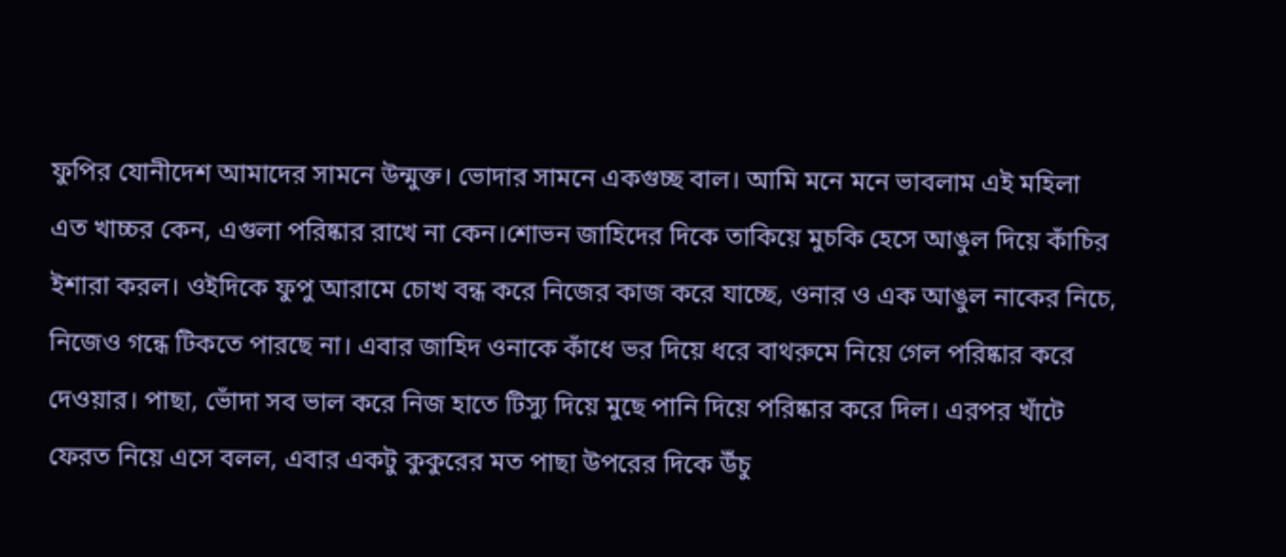ফুপির যোনীদেশ আমাদের সামনে উন্মুক্ত। ভোদার সামনে একগুচ্ছ বাল। আমি মনে মনে ভাবলাম এই মহিলা এত খাচ্চর কেন, এগুলা পরিষ্কার রাখে না কেন।শোভন জাহিদের দিকে তাকিয়ে মুচকি হেসে আঙুল দিয়ে কাঁচির ইশারা করল। ওইদিকে ফুপু আরামে চোখ বন্ধ করে নিজের কাজ করে যাচ্ছে, ওনার ও এক আঙুল নাকের নিচে, নিজেও গন্ধে টিকতে পারছে না। এবার জাহিদ ওনাকে কাঁধে ভর দিয়ে ধরে বাথরুমে নিয়ে গেল পরিষ্কার করে দেওয়ার। পাছা, ভোঁদা সব ভাল করে নিজ হাতে টিস্যু দিয়ে মুছে পানি দিয়ে পরিষ্কার করে দিল। এরপর খাঁটে ফেরত নিয়ে এসে বলল, এবার একটু কুকুরের মত পাছা উপরের দিকে উঁচু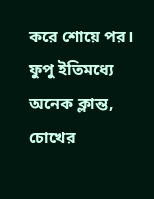করে শোয়ে পর। ফুপু ইতিমধ্যে অনেক ক্লান্ত, চোখের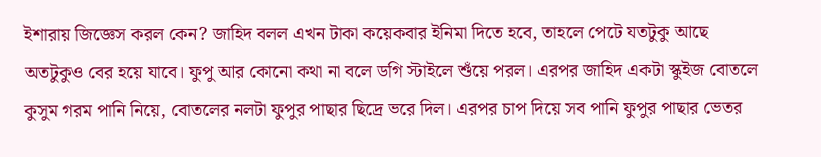ইশারায় জিজ্ঞেস করল কেন? জাহিদ বলল এখন টাকা কয়েকবার ইনিমা দিতে হবে, তাহলে পেটে যতটুকু আছে অতটুকুও বের হয়ে যাবে। ফুপু আর কোনো কথা না বলে ডগি স্টাইলে শুঁয়ে পরল। এরপর জাহিদ একটা স্কুইজ বোতলে কুসুম গরম পানি নিয়ে, বোতলের নলটা ফুপুর পাছার ছিদ্রে ভরে দিল। এরপর চাপ দিয়ে সব পানি ফুপুর পাছার ভেতর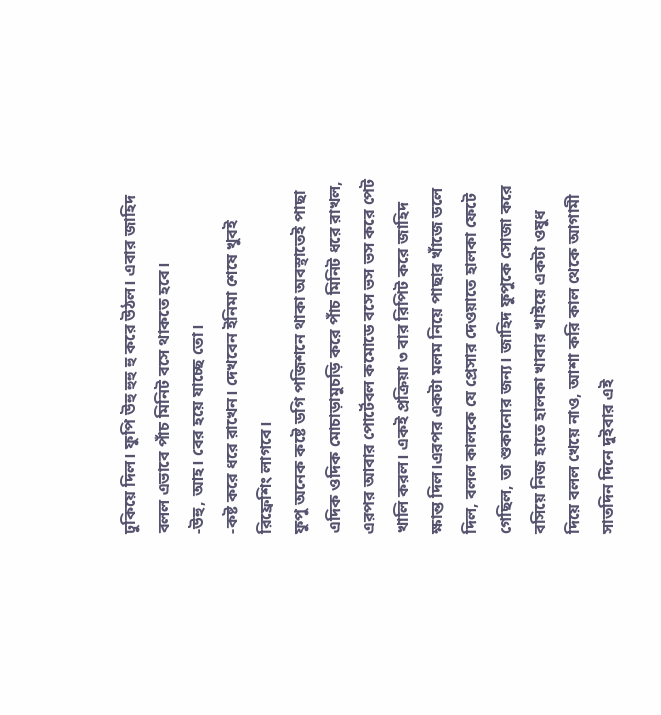ঢুকিয়ে দিল। ফুপি উহু হুহু হু করে উঠল। এবার জাহিদ বলল এভাবে পাঁচ মিনিট বসে থাকতে হবে।
-উহু, আহ। বের হয়ে যাচ্ছে তো।
-কষ্ট করে ধরে রাখেন। দেখবেন ইনিমা শেষে খুবই রিফ্রেশিং লাগবে।
ফুপু অনেক কষ্টে ডগি পজিশনে থাকা অবস্থাতেই পাছা এদিক ওদিক মোচাড়ামুচড়ি করে পাঁচ মিনিট ধরে রাখল, এরপর আবার পোর্টেবল কমোডে বসে ভস ভস করে পেট খালি করল। একই প্রক্রিয়া ৩ বার রিপিট করে জাহিদ ক্ষান্ত দিল।এরপর একটা মলম নিয়ে পাছার খাঁজে ডলে দিল, বলল কালকে যে প্রেসার দেওয়াতে হালকা ফেটে গেছিল, তা শুকানোর জন্য। জাহিদ ফুপুকে সোজা করে বসিয়ে নিজ হাতে হালকা খাবার খাইয়ে একটা ওষুধ দিয়ে বলল খেয়ে নাও, আশা করি কাল থেকে আগামী সাতদিন দিনে দুইবার এই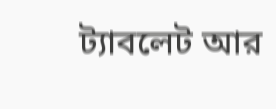ট্যাবলেট আর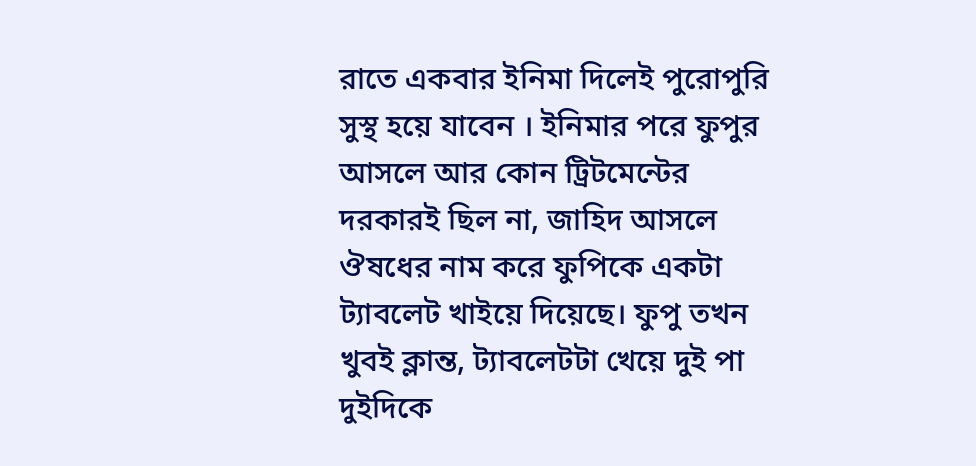রাতে একবার ইনিমা দিলেই পুরোপুরি সুস্থ হয়ে যাবেন । ইনিমার পরে ফুপুর আসলে আর কোন ট্রিটমেন্টের দরকারই ছিল না, জাহিদ আসলে ঔষধের নাম করে ফুপিকে একটা ট্যাবলেট খাইয়ে দিয়েছে। ফুপু তখন খুবই ক্লান্ত, ট্যাবলেটটা খেয়ে দুই পা দুইদিকে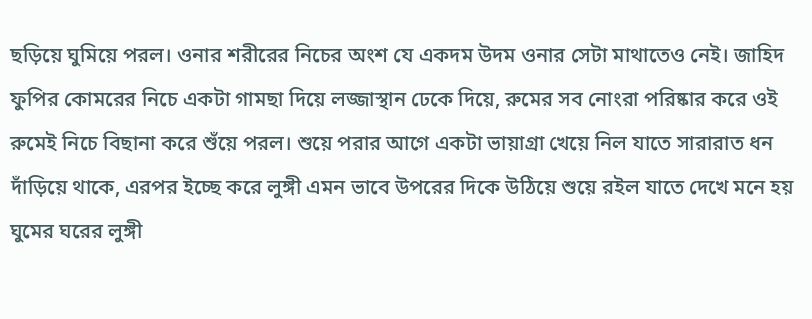ছড়িয়ে ঘুমিয়ে পরল। ওনার শরীরের নিচের অংশ যে একদম উদম ওনার সেটা মাথাতেও নেই। জাহিদ ফুপির কোমরের নিচে একটা গামছা দিয়ে লজ্জাস্থান ঢেকে দিয়ে, রুমের সব নোংরা পরিষ্কার করে ওই রুমেই নিচে বিছানা করে শুঁয়ে পরল। শুয়ে পরার আগে একটা ভায়াগ্রা খেয়ে নিল যাতে সারারাত ধন দাঁড়িয়ে থাকে, এরপর ইচ্ছে করে লুঙ্গী এমন ভাবে উপরের দিকে উঠিয়ে শুয়ে রইল যাতে দেখে মনে হয় ঘুমের ঘরের লুঙ্গী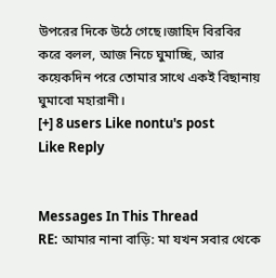উপরের দিকে উঠে গেছে।জাহিদ বিরবির করে বলল, আজ নিচে ঘুমাচ্ছি, আর কয়েকদিন পরে তোমার সাথে একই বিছানায় ঘুমাবো মহারানী।
[+] 8 users Like nontu's post
Like Reply


Messages In This Thread
RE: আমার নানা বাড়ি: মা যখন সবার থেকে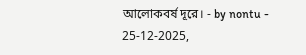আলোকবর্ষ দূরে। - by nontu - 25-12-2025,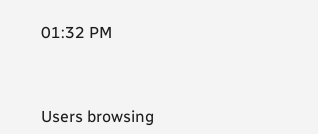01:32 PM



Users browsing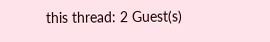this thread: 2 Guest(s)